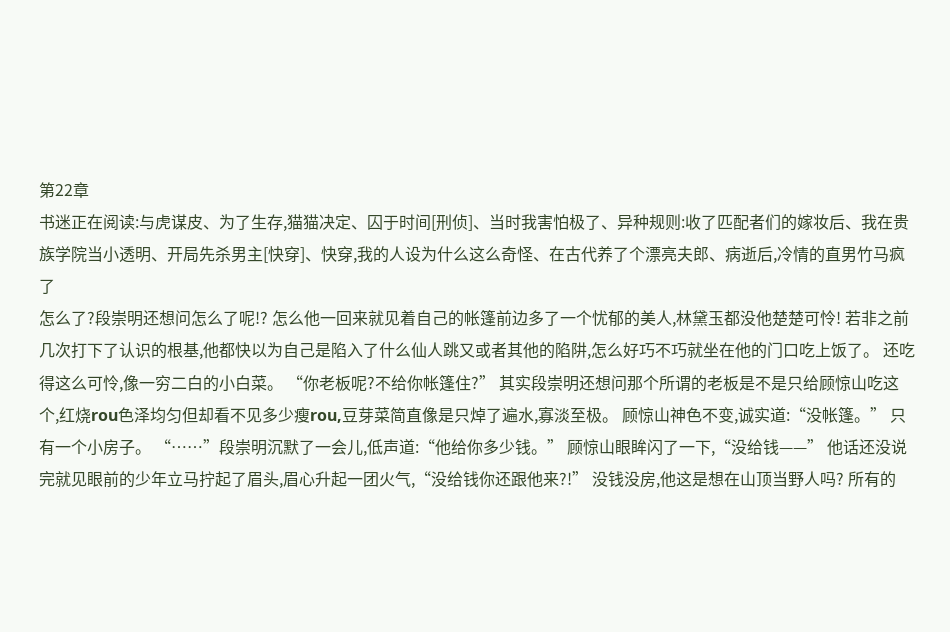第22章
书迷正在阅读:与虎谋皮、为了生存,猫猫决定、囚于时间[刑侦]、当时我害怕极了、异种规则:收了匹配者们的嫁妆后、我在贵族学院当小透明、开局先杀男主[快穿]、快穿,我的人设为什么这么奇怪、在古代养了个漂亮夫郎、病逝后,冷情的直男竹马疯了
怎么了?段崇明还想问怎么了呢!? 怎么他一回来就见着自己的帐篷前边多了一个忧郁的美人,林黛玉都没他楚楚可怜! 若非之前几次打下了认识的根基,他都快以为自己是陷入了什么仙人跳又或者其他的陷阱,怎么好巧不巧就坐在他的门口吃上饭了。 还吃得这么可怜,像一穷二白的小白菜。 “你老板呢?不给你帐篷住?” 其实段崇明还想问那个所谓的老板是不是只给顾惊山吃这个,红烧rou色泽均匀但却看不见多少瘦rou,豆芽菜简直像是只焯了遍水,寡淡至极。 顾惊山神色不变,诚实道:“没帐篷。” 只有一个小房子。 “……”段崇明沉默了一会儿,低声道:“他给你多少钱。” 顾惊山眼眸闪了一下,“没给钱——” 他话还没说完就见眼前的少年立马拧起了眉头,眉心升起一团火气,“没给钱你还跟他来?!” 没钱没房,他这是想在山顶当野人吗? 所有的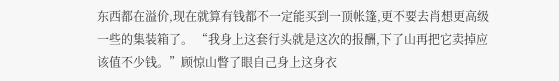东西都在溢价,现在就算有钱都不一定能买到一顶帐篷,更不要去肖想更高级一些的集装箱了。 “我身上这套行头就是这次的报酬,下了山再把它卖掉应该值不少钱。”顾惊山瞥了眼自己身上这身衣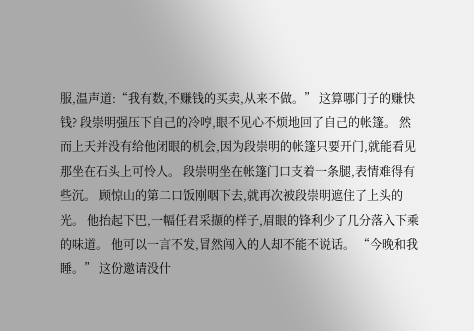服,温声道:“我有数,不赚钱的买卖,从来不做。” 这算哪门子的赚快钱? 段崇明强压下自己的冷哼,眼不见心不烦地回了自己的帐篷。 然而上天并没有给他闭眼的机会,因为段崇明的帐篷只要开门,就能看见那坐在石头上可怜人。 段崇明坐在帐篷门口支着一条腿,表情难得有些沉。 顾惊山的第二口饭刚咽下去,就再次被段崇明遮住了上头的光。 他抬起下巴,一幅任君采撷的样子,眉眼的锋利少了几分落入下乘的味道。 他可以一言不发,冒然闯入的人却不能不说话。 “今晚和我睡。” 这份邀请没什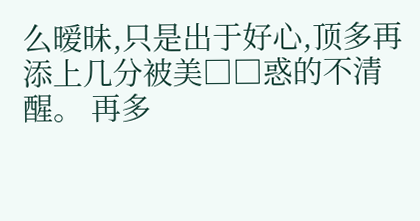么暧昧,只是出于好心,顶多再添上几分被美□□惑的不清醒。 再多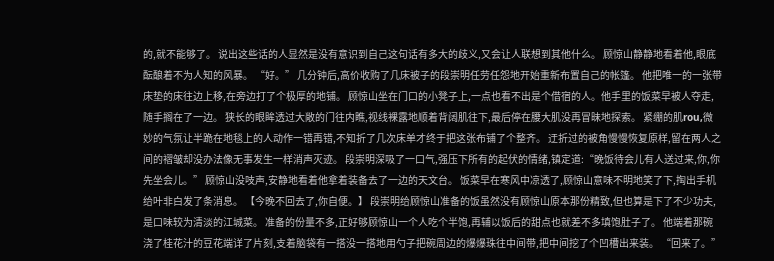的,就不能够了。 说出这些话的人显然是没有意识到自己这句话有多大的歧义,又会让人联想到其他什么。 顾惊山静静地看着他,眼底酝酿着不为人知的风暴。 “好。” 几分钟后,高价收购了几床被子的段崇明任劳任怨地开始重新布置自己的帐篷。 他把唯一的一张带床垫的床往边上移,在旁边打了个极厚的地铺。 顾惊山坐在门口的小凳子上,一点也看不出是个借宿的人。他手里的饭菜早被人夺走,随手搁在了一边。 狭长的眼眸透过大敞的门往内瞧,视线裸露地顺着背阔肌往下,最后停在腰大肌没再冒昧地探索。 紧绷的肌rou,微妙的气氛让半跪在地毯上的人动作一错再错,不知折了几次床单才终于把这张布铺了个整齐。 迂折过的被角慢慢恢复原样,留在两人之间的褶皱却没办法像无事发生一样消声灭迹。 段崇明深吸了一口气,强压下所有的起伏的情绪,镇定道:“晚饭待会儿有人送过来,你,你先坐会儿。” 顾惊山没吱声,安静地看着他拿着装备去了一边的天文台。 饭菜早在寒风中凉透了,顾惊山意味不明地笑了下,掏出手机给叶非白发了条消息。 【今晚不回去了,你自便。】 段崇明给顾惊山准备的饭虽然没有顾惊山原本那份精致,但也算是下了不少功夫,是口味较为清淡的江城菜。 准备的份量不多,正好够顾惊山一个人吃个半饱,再辅以饭后的甜点也就差不多填饱肚子了。 他端着那碗浇了桂花汁的豆花端详了片刻,支着脑袋有一搭没一搭地用勺子把碗周边的爆爆珠往中间带,把中间挖了个凹槽出来装。 “回来了。”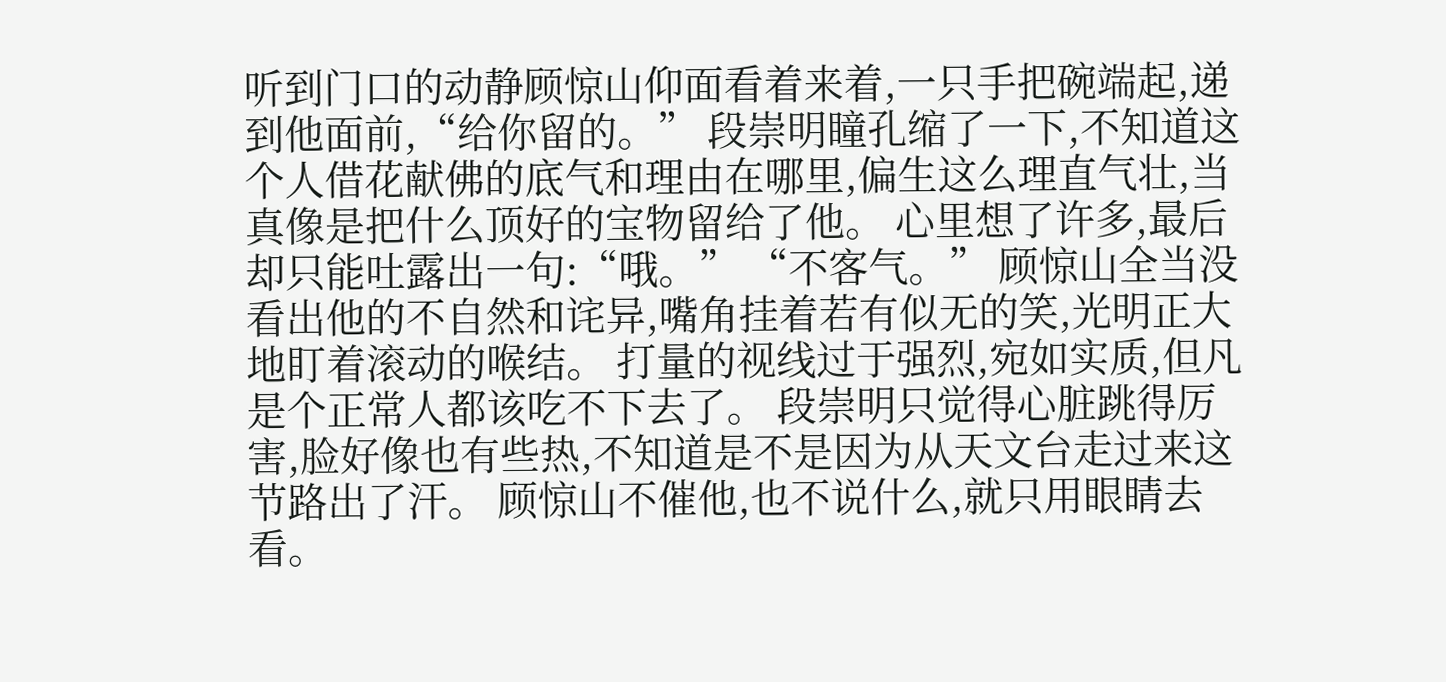听到门口的动静顾惊山仰面看着来着,一只手把碗端起,递到他面前,“给你留的。” 段崇明瞳孔缩了一下,不知道这个人借花献佛的底气和理由在哪里,偏生这么理直气壮,当真像是把什么顶好的宝物留给了他。 心里想了许多,最后却只能吐露出一句:“哦。” “不客气。” 顾惊山全当没看出他的不自然和诧异,嘴角挂着若有似无的笑,光明正大地盯着滚动的喉结。 打量的视线过于强烈,宛如实质,但凡是个正常人都该吃不下去了。 段崇明只觉得心脏跳得厉害,脸好像也有些热,不知道是不是因为从天文台走过来这节路出了汗。 顾惊山不催他,也不说什么,就只用眼睛去看。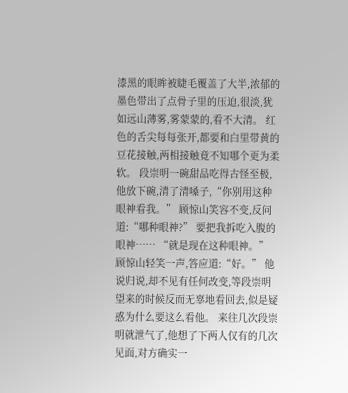漆黑的眼眸被睫毛覆盖了大半,浓郁的墨色带出了点骨子里的压迫,很淡,犹如远山薄雾,雾蒙蒙的,看不大清。 红色的舌尖每每张开,都要和白里带黄的豆花接触,两相接触竟不知哪个更为柔软。 段崇明一碗甜品吃得古怪至极,他放下碗,清了清嗓子,“你别用这种眼神看我。” 顾惊山笑容不变,反问道:“哪种眼神?” 要把我拆吃入腹的眼神…… “就是现在这种眼神。” 顾惊山轻笑一声,答应道:“好。” 他说归说,却不见有任何改变,等段崇明望来的时候反而无辜地看回去,似是疑惑为什么要这么看他。 来往几次段崇明就泄气了,他想了下两人仅有的几次见面,对方确实一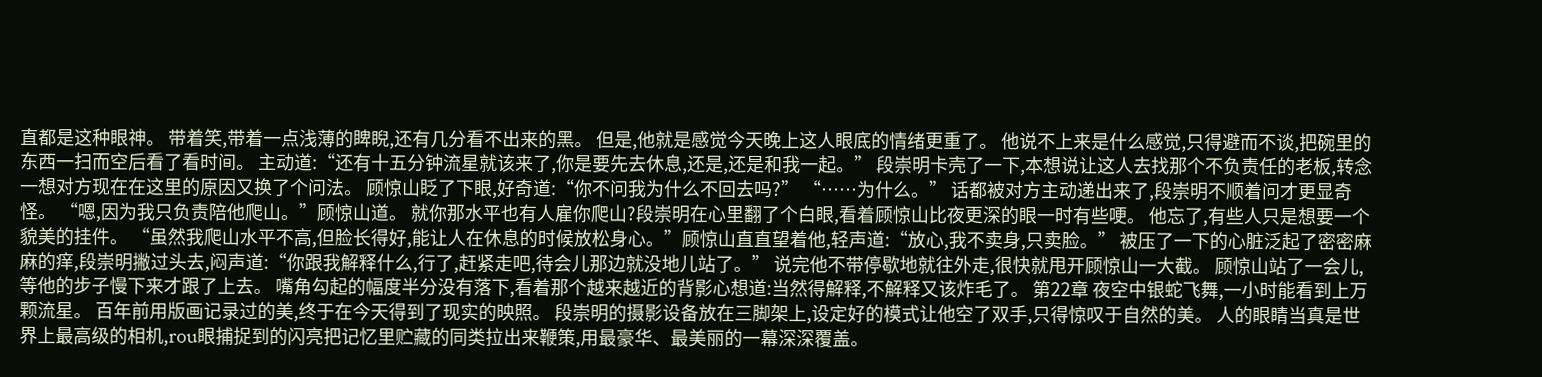直都是这种眼神。 带着笑,带着一点浅薄的睥睨,还有几分看不出来的黑。 但是,他就是感觉今天晚上这人眼底的情绪更重了。 他说不上来是什么感觉,只得避而不谈,把碗里的东西一扫而空后看了看时间。 主动道:“还有十五分钟流星就该来了,你是要先去休息,还是,还是和我一起。” 段崇明卡壳了一下,本想说让这人去找那个不负责任的老板,转念一想对方现在在这里的原因又换了个问法。 顾惊山眨了下眼,好奇道:“你不问我为什么不回去吗?” “……为什么。” 话都被对方主动递出来了,段崇明不顺着问才更显奇怪。 “嗯,因为我只负责陪他爬山。”顾惊山道。 就你那水平也有人雇你爬山?段崇明在心里翻了个白眼,看着顾惊山比夜更深的眼一时有些哽。 他忘了,有些人只是想要一个貌美的挂件。 “虽然我爬山水平不高,但脸长得好,能让人在休息的时候放松身心。”顾惊山直直望着他,轻声道:“放心,我不卖身,只卖脸。” 被压了一下的心脏泛起了密密麻麻的痒,段崇明撇过头去,闷声道:“你跟我解释什么,行了,赶紧走吧,待会儿那边就没地儿站了。” 说完他不带停歇地就往外走,很快就甩开顾惊山一大截。 顾惊山站了一会儿,等他的步子慢下来才跟了上去。 嘴角勾起的幅度半分没有落下,看着那个越来越近的背影心想道:当然得解释,不解释又该炸毛了。 第22章 夜空中银蛇飞舞,一小时能看到上万颗流星。 百年前用版画记录过的美,终于在今天得到了现实的映照。 段崇明的摄影设备放在三脚架上,设定好的模式让他空了双手,只得惊叹于自然的美。 人的眼睛当真是世界上最高级的相机,rou眼捕捉到的闪亮把记忆里贮藏的同类拉出来鞭策,用最豪华、最美丽的一幕深深覆盖。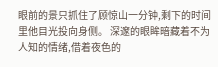眼前的景只抓住了顾惊山一分钟,剩下的时间里他目光投向身侧。 深邃的眼眸暗藏着不为人知的情绪,借着夜色的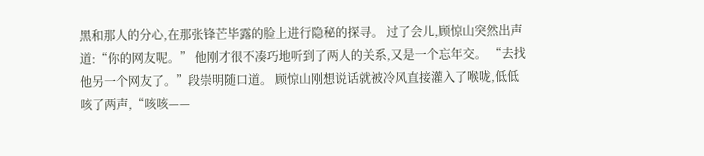黑和那人的分心,在那张锋芒毕露的脸上进行隐秘的探寻。 过了会儿,顾惊山突然出声道:“你的网友呢。” 他刚才很不凑巧地听到了两人的关系,又是一个忘年交。 “去找他另一个网友了。”段崇明随口道。 顾惊山刚想说话就被冷风直接灌入了喉咙,低低咳了两声,“咳咳——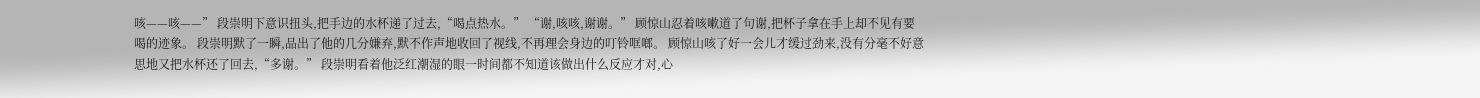咳——咳——” 段崇明下意识扭头,把手边的水杯递了过去,“喝点热水。” “谢,咳咳,谢谢。” 顾惊山忍着咳嗽道了句谢,把杯子拿在手上却不见有要喝的迹象。 段崇明默了一瞬,品出了他的几分嫌弃,默不作声地收回了视线,不再理会身边的叮铃哐啷。 顾惊山咳了好一会儿才缓过劲来,没有分毫不好意思地又把水杯还了回去,“多谢。” 段崇明看着他泛红潮湿的眼一时间都不知道该做出什么反应才对,心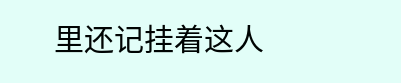里还记挂着这人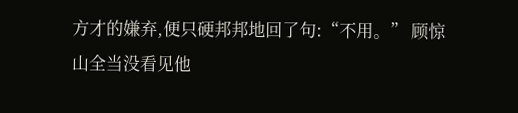方才的嫌弃,便只硬邦邦地回了句:“不用。” 顾惊山全当没看见他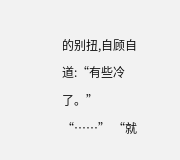的别扭,自顾自道:“有些冷了。” “……” “就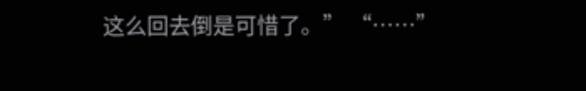这么回去倒是可惜了。” “……”